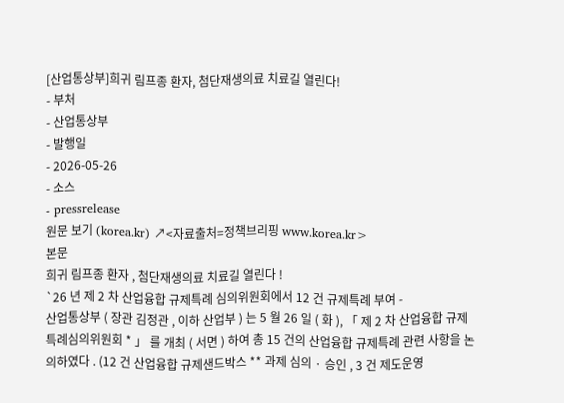[산업통상부]희귀 림프종 환자, 첨단재생의료 치료길 열린다!
- 부처
- 산업통상부
- 발행일
- 2026-05-26
- 소스
- pressrelease
원문 보기 (korea.kr) ↗<자료출처=정책브리핑 www.korea.kr>
본문
희귀 림프종 환자 , 첨단재생의료 치료길 열린다 !
`26 년 제 2 차 산업융합 규제특례 심의위원회에서 12 건 규제특례 부여 -
산업통상부 ( 장관 김정관 , 이하 산업부 ) 는 5 월 26 일 ( 화 ), 「 제 2 차 산업융합 규제 특례심의위원회 * 」 를 개최 ( 서면 ) 하여 총 15 건의 산업융합 규제특례 관련 사항을 논의하였다 . (12 건 산업융합 규제샌드박스 ** 과제 심의 · 승인 , 3 건 제도운영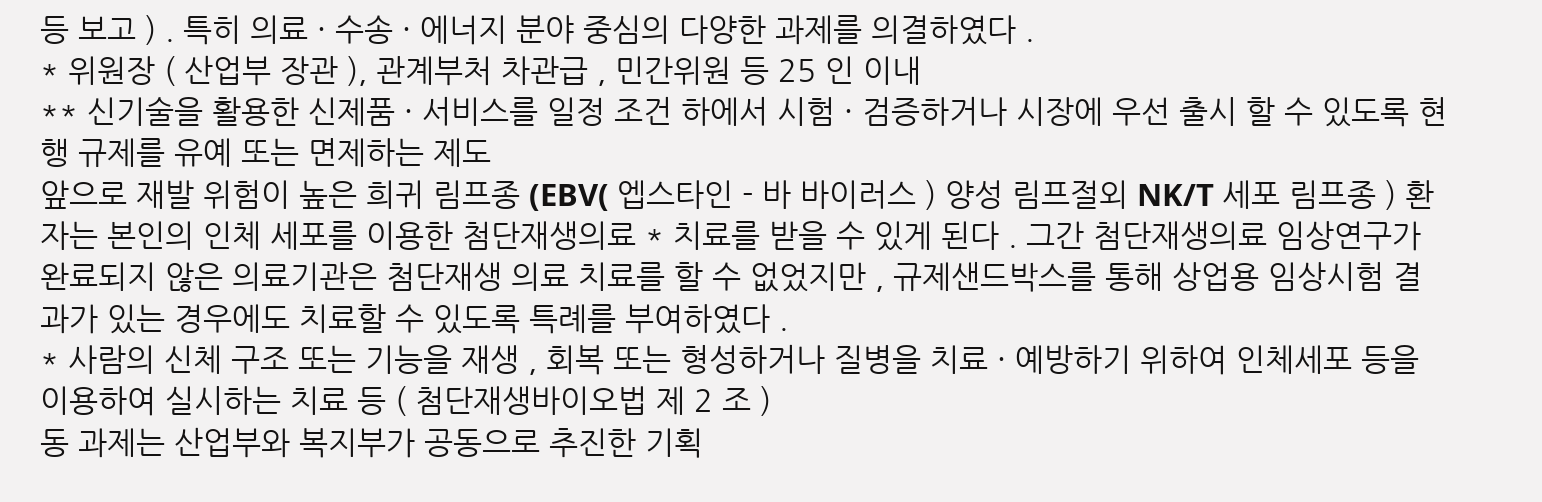등 보고 ) . 특히 의료 · 수송 · 에너지 분야 중심의 다양한 과제를 의결하였다 .
* 위원장 ( 산업부 장관 ), 관계부처 차관급 , 민간위원 등 25 인 이내
** 신기술을 활용한 신제품 · 서비스를 일정 조건 하에서 시험 · 검증하거나 시장에 우선 출시 할 수 있도록 현행 규제를 유예 또는 면제하는 제도
앞으로 재발 위험이 높은 희귀 림프종 (EBV( 엡스타인 - 바 바이러스 ) 양성 림프절외 NK/T 세포 림프종 ) 환자는 본인의 인체 세포를 이용한 첨단재생의료 * 치료를 받을 수 있게 된다 . 그간 첨단재생의료 임상연구가 완료되지 않은 의료기관은 첨단재생 의료 치료를 할 수 없었지만 , 규제샌드박스를 통해 상업용 임상시험 결과가 있는 경우에도 치료할 수 있도록 특례를 부여하였다 .
* 사람의 신체 구조 또는 기능을 재생 , 회복 또는 형성하거나 질병을 치료 · 예방하기 위하여 인체세포 등을 이용하여 실시하는 치료 등 ( 첨단재생바이오법 제 2 조 )
동 과제는 산업부와 복지부가 공동으로 추진한 기획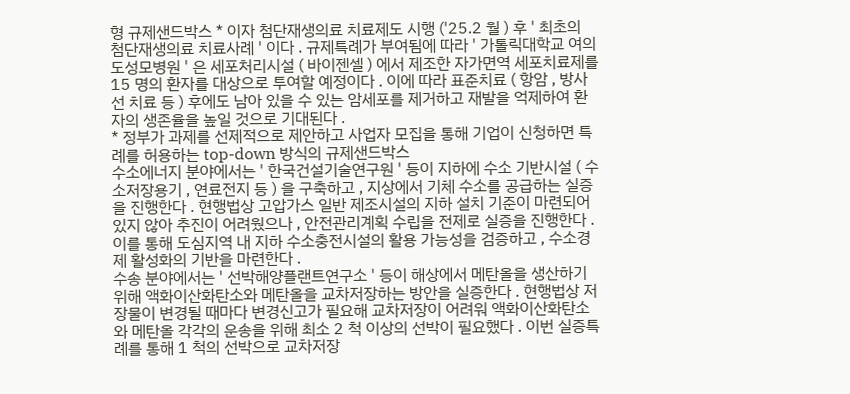형 규제샌드박스 * 이자 첨단재생의료 치료제도 시행 ('25.2 월 ) 후 ' 최초의 첨단재생의료 치료사례 ' 이다 . 규제특례가 부여됨에 따라 ' 가톨릭대학교 여의도성모병원 ' 은 세포처리시설 ( 바이젠셀 ) 에서 제조한 자가면역 세포치료제를 15 명의 환자를 대상으로 투여할 예정이다 . 이에 따라 표준치료 ( 항암 , 방사선 치료 등 ) 후에도 남아 있을 수 있는 암세포를 제거하고 재발을 억제하여 환자의 생존율을 높일 것으로 기대된다 .
* 정부가 과제를 선제적으로 제안하고 사업자 모집을 통해 기업이 신청하면 특례를 허용하는 top-down 방식의 규제샌드박스
수소에너지 분야에서는 ' 한국건설기술연구원 ' 등이 지하에 수소 기반시설 ( 수소저장용기 , 연료전지 등 ) 을 구축하고 , 지상에서 기체 수소를 공급하는 실증을 진행한다 . 현행법상 고압가스 일반 제조시설의 지하 설치 기준이 마련되어 있지 않아 추진이 어려웠으나 , 안전관리계획 수립을 전제로 실증을 진행한다 . 이를 통해 도심지역 내 지하 수소충전시설의 활용 가능성을 검증하고 , 수소경제 활성화의 기반을 마련한다 .
수송 분야에서는 ' 선박해양플랜트연구소 ' 등이 해상에서 메탄올을 생산하기 위해 액화이산화탄소와 메탄올을 교차저장하는 방안을 실증한다 . 현행법상 저장물이 변경될 때마다 변경신고가 필요해 교차저장이 어려워 액화이산화탄소와 메탄올 각각의 운송을 위해 최소 2 척 이상의 선박이 필요했다 . 이번 실증특례를 통해 1 척의 선박으로 교차저장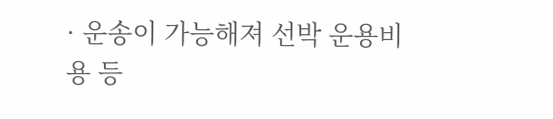· 운송이 가능해져 선박 운용비용 등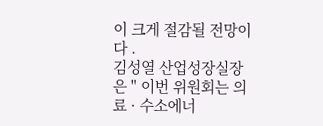이 크게 절감될 전망이다 .
김성열 산업성장실장은 " 이번 위원회는 의료 · 수소에너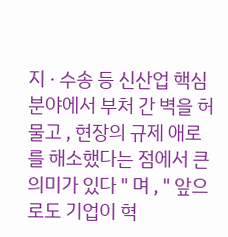지 · 수송 등 신산업 핵심 분야에서 부처 간 벽을 허물고 , 현장의 규제 애로를 해소했다는 점에서 큰 의미가 있다 " 며 , " 앞으로도 기업이 혁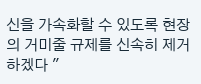신을 가속화할 수 있도록 현장의 거미줄 규제를 신속히 제거하겠다 "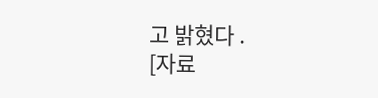고 밝혔다 .
[자료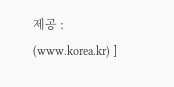제공 : (www.korea.kr) ]